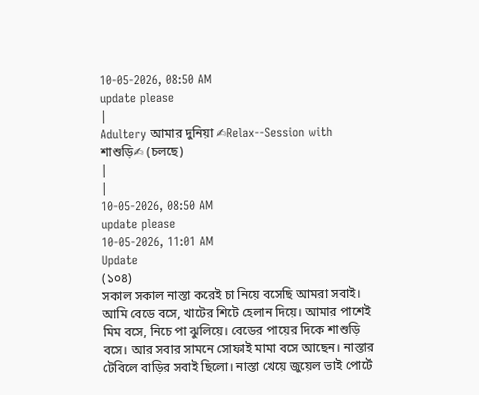10-05-2026, 08:50 AM
update please
|
Adultery আমার দুনিয়া ✍Relax--Session with শাশুড়ি✍ (চলছে)
|
|
10-05-2026, 08:50 AM
update please
10-05-2026, 11:01 AM
Update
(১০৪)
সকাল সকাল নাস্তা করেই চা নিয়ে বসেছি আমরা সবাই। আমি বেডে বসে, খাটের শিটে হেলান দিয়ে। আমার পাশেই মিম বসে, নিচে পা ঝুলিয়ে। বেডের পায়ের দিকে শাশুড়ি বসে। আর সবার সামনে সোফাই মামা বসে আছেন। নাস্তার টেবিলে বাড়ির সবাই ছিলো। নাস্তা খেয়ে জুয়েল ভাই পোর্টে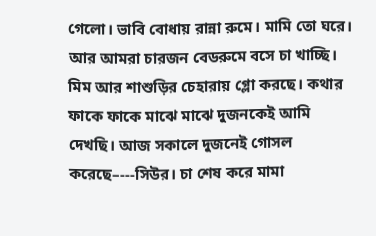গেলো। ভাবি বোধায় রান্না রুমে। মামি তো ঘরে। আর আমরা চারজন বেডরুমে বসে চা খাচ্ছি। মিম আর শাশুড়ির চেহারায় গ্লো করছে। কথার ফাকে ফাকে মাঝে মাঝে দুজনকেই আমি দেখছি। আজ সকালে দুজনেই গোসল করেছে–---সিউর। চা শেষ করে মামা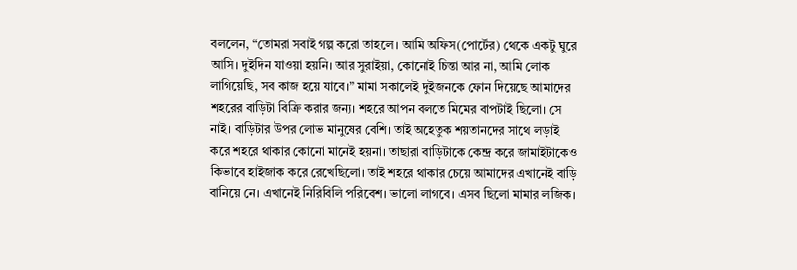বললেন, “তোমরা সবাই গল্প করো তাহলে। আমি অফিস(পোর্টের) থেকে একটু ঘুরে আসি। দুইদিন যাওয়া হয়নি। আর সুরাইয়া, কোনোই চিন্তা আর না, আমি লোক লাগিয়েছি, সব কাজ হয়ে যাবে।” মামা সকালেই দুইজনকে ফোন দিয়েছে আমাদের শহরের বাড়িটা বিক্রি করার জন্য। শহরে আপন বলতে মিমের বাপটাই ছিলো। সে নাই। বাড়িটার উপর লোভ মানুষের বেশি। তাই অহেতুক শয়তানদের সাথে লড়াই করে শহরে থাকার কোনো মানেই হয়না। তাছারা বাড়িটাকে কেন্দ্র করে জামাইটাকেও কিভাবে হাইজাক করে রেখেছিলো। তাই শহরে থাকার চেয়ে আমাদের এখানেই বাড়ি বানিয়ে নে। এখানেই নিরিবিলি পরিবেশ। ভালো লাগবে। এসব ছিলো মামার লজিক।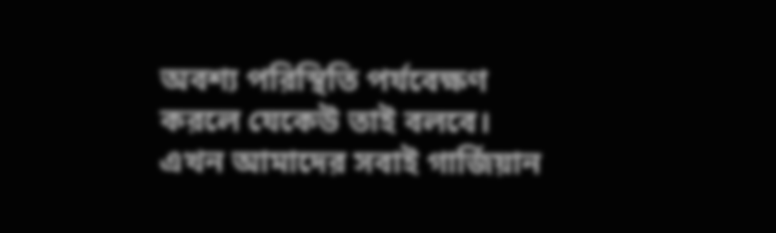অবশ্য পরিস্থিতি পর্যবেক্ষণ করলে যেকেউ তাই বলবে। এখন আমাদের সবাই গার্জিয়ান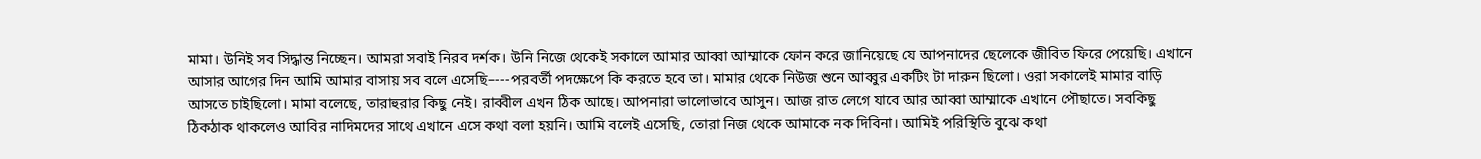মামা। উনিই সব সিদ্ধান্ত নিচ্ছেন। আমরা সবাই নিরব দর্শক। উনি নিজে থেকেই সকালে আমার আব্বা আম্মাকে ফোন করে জানিয়েছে যে আপনাদের ছেলেকে জীবিত ফিরে পেয়েছি। এখানে আসার আগের দিন আমি আমার বাসায় সব বলে এসেছি–---পরবর্তী পদক্ষেপে কি করতে হবে তা। মামার থেকে নিউজ শুনে আব্বুর একটিং টা দারুন ছিলো। ওরা সকালেই মামার বাড়ি আসতে চাইছিলো। মামা বলেছে, তারাহুরার কিছু নেই। রাব্বীল এখন ঠিক আছে। আপনারা ভালোভাবে আসুন। আজ রাত লেগে যাবে আর আব্বা আম্মাকে এখানে পৌছাতে। সবকিছু ঠিকঠাক থাকলেও আবির নাদিমদের সাথে এখানে এসে কথা বলা হয়নি। আমি বলেই এসেছি, তোরা নিজ থেকে আমাকে নক দিবিনা। আমিই পরিস্থিতি বুঝে কথা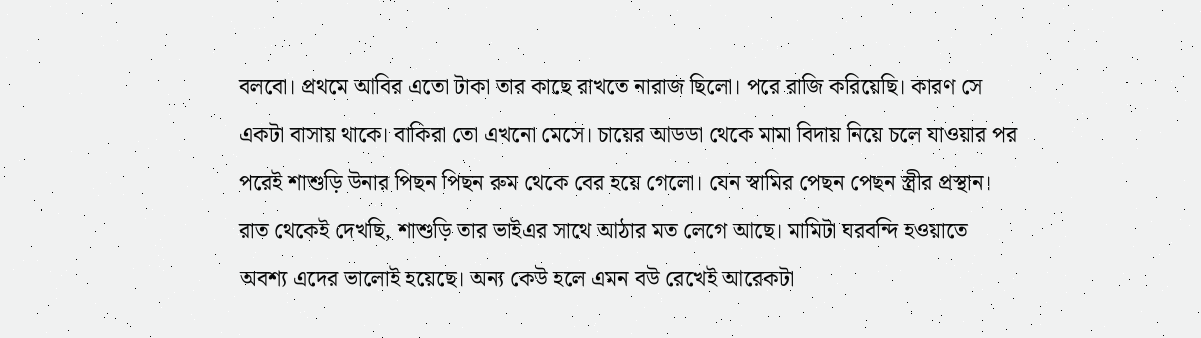বলবো। প্রথমে আবির এতো টাকা তার কাছে রাখতে নারাজ ছিলো। পরে রাজি করিয়েছি। কারণ সে একটা বাসায় থাকে। বাকিরা তো এখনো মেসে। চায়ের আডডা থেকে মামা বিদায় নিয়ে চলে যাওয়ার পর পরেই শাশুড়ি উনার পিছন পিছন রুম থেকে বের হয়ে গেলো। যেন স্বামির পেছন পেছন স্ত্রীর প্রস্থান। রাত থেকেই দেখছি, শাশুড়ি তার ভাইএর সাথে আঠার মত লেগে আছে। মামিটা ঘরবন্দি হওয়াতে অবশ্য এদের ভালোই হয়েছে। অন্য কেউ হলে এমন বউ রেখেই আরেকটা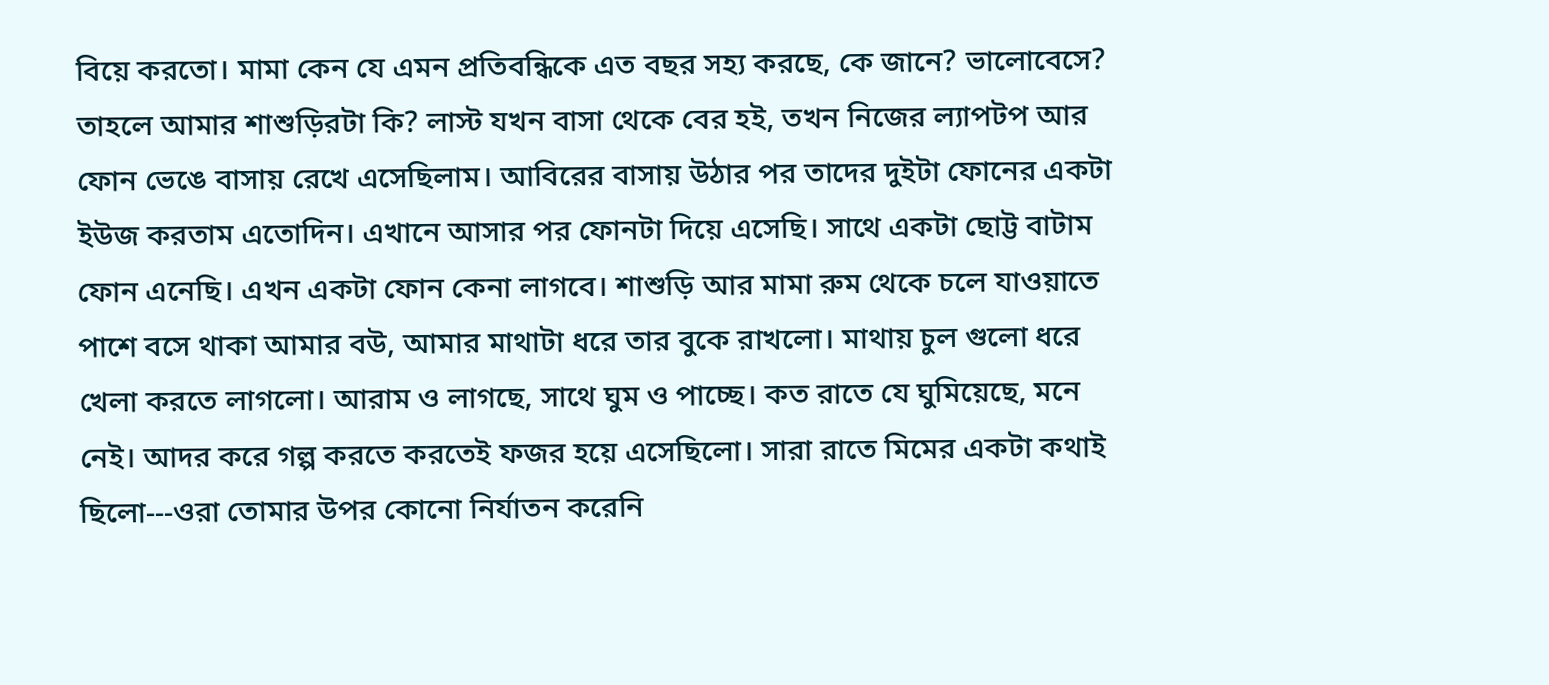বিয়ে করতো। মামা কেন যে এমন প্রতিবন্ধিকে এত বছর সহ্য করছে, কে জানে? ভালোবেসে? তাহলে আমার শাশুড়িরটা কি? লাস্ট যখন বাসা থেকে বের হই, তখন নিজের ল্যাপটপ আর ফোন ভেঙে বাসায় রেখে এসেছিলাম। আবিরের বাসায় উঠার পর তাদের দুইটা ফোনের একটা ইউজ করতাম এতোদিন। এখানে আসার পর ফোনটা দিয়ে এসেছি। সাথে একটা ছোট্ট বাটাম ফোন এনেছি। এখন একটা ফোন কেনা লাগবে। শাশুড়ি আর মামা রুম থেকে চলে যাওয়াতে পাশে বসে থাকা আমার বউ, আমার মাথাটা ধরে তার বুকে রাখলো। মাথায় চুল গুলো ধরে খেলা করতে লাগলো। আরাম ও লাগছে, সাথে ঘুম ও পাচ্ছে। কত রাতে যে ঘুমিয়েছে, মনে নেই। আদর করে গল্প করতে করতেই ফজর হয়ে এসেছিলো। সারা রাতে মিমের একটা কথাই ছিলো---ওরা তোমার উপর কোনো নির্যাতন করেনি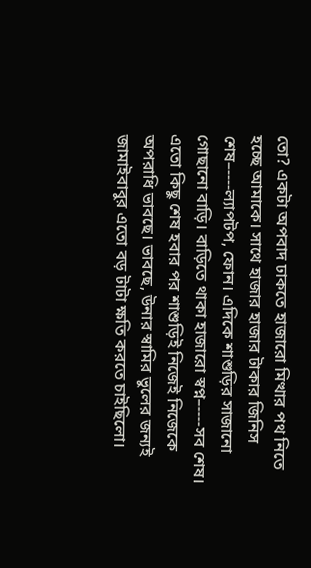তো? একটা অপবাদ ঢাকতে হাজারো মিত্থার পথ নিতে হচ্ছে আমাকে। সাথে হাজার হাজার টাকার জিনিস শেষ–----ল্যাপটপ, ফোন। এদিকে শাশুড়ির সাজানো গোছানো বাড়ি। বাড়িতে থাকা হাজারো স্বপ্ন–----সব শেষ। এতো কিছু শেষ হবার পর শাশুড়িই নিজেই নিজেকে অপরাধি ভাবছে। ভাবছে, উনার স্বামির ভুলের জন্যই জামাইবাবুর এতো বড় টাটা ক্ষতি করতে চাইছিলো।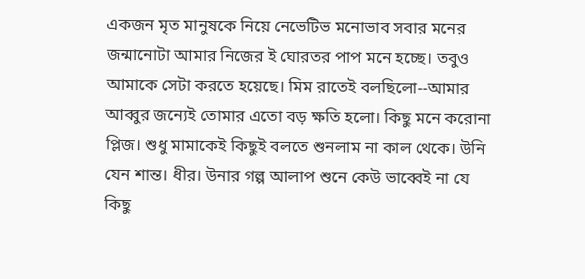একজন মৃত মানুষকে নিয়ে নেভেটিভ মনোভাব সবার মনের জন্মানোটা আমার নিজের ই ঘোরতর পাপ মনে হচ্ছে। তবুও আমাকে সেটা করতে হয়েছে। মিম রাতেই বলছিলো--আমার আব্বুর জন্যেই তোমার এতো বড় ক্ষতি হলো। কিছু মনে করোনা প্লিজ। শুধু মামাকেই কিছুই বলতে শুনলাম না কাল থেকে। উনি যেন শান্ত। ধীর। উনার গল্প আলাপ শুনে কেউ ভাব্বেই না যে কিছু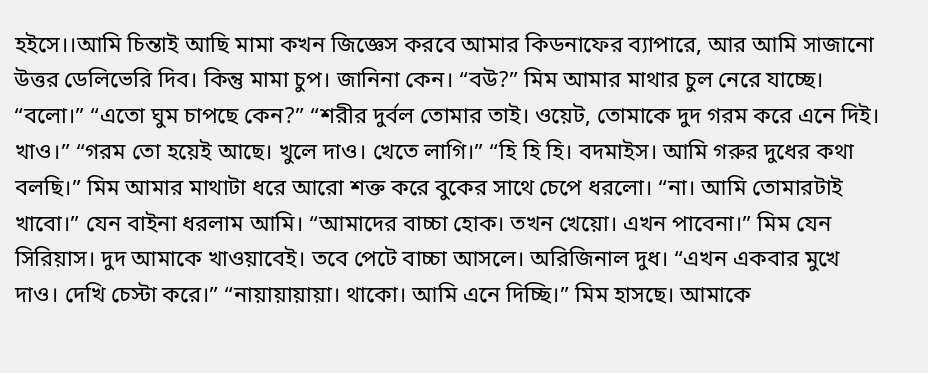হইসে।।আমি চিন্তাই আছি মামা কখন জিজ্ঞেস করবে আমার কিডনাফের ব্যাপারে, আর আমি সাজানো উত্তর ডেলিভেরি দিব। কিন্তু মামা চুপ। জানিনা কেন। “বউ?” মিম আমার মাথার চুল নেরে যাচ্ছে। “বলো।” “এতো ঘুম চাপছে কেন?” “শরীর দুর্বল তোমার তাই। ওয়েট, তোমাকে দুদ গরম করে এনে দিই। খাও।” “গরম তো হয়েই আছে। খুলে দাও। খেতে লাগি।” “হি হি হি। বদমাইস। আমি গরুর দুধের কথা বলছি।” মিম আমার মাথাটা ধরে আরো শক্ত করে বুকের সাথে চেপে ধরলো। “না। আমি তোমারটাই খাবো।” যেন বাইনা ধরলাম আমি। “আমাদের বাচ্চা হোক। তখন খেয়ো। এখন পাবেনা।” মিম যেন সিরিয়াস। দুদ আমাকে খাওয়াবেই। তবে পেটে বাচ্চা আসলে। অরিজিনাল দুধ। “এখন একবার মুখে দাও। দেখি চেস্টা করে।” “নায়ায়ায়ায়া। থাকো। আমি এনে দিচ্ছি।” মিম হাসছে। আমাকে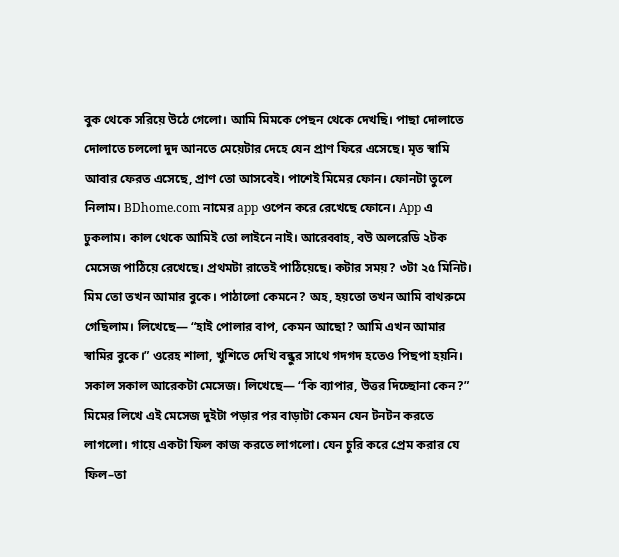বুক থেকে সরিয়ে উঠে গেলো। আমি মিমকে পেছন থেকে দেখছি। পাছা দোলাতে দোলাতে চললো দুদ আনতে মেয়েটার দেহে যেন প্রাণ ফিরে এসেছে। মৃত স্বামি আবার ফেরত এসেছে, প্রাণ তো আসবেই। পাশেই মিমের ফোন। ফোনটা তুলে নিলাম। BDhome.com নামের app ওপেন করে রেখেছে ফোনে। App এ ঢুকলাম। কাল থেকে আমিই তো লাইনে নাই। আরেব্বাহ, বউ অলরেডি ২টক মেসেজ পাঠিয়ে রেখেছে। প্রথমটা রাতেই পাঠিয়েছে। কটার সময়? ৩টা ২৫ মিনিট। মিম তো তখন আমার বুকে। পাঠালো কেমনে? অহ, হয়তো তখন আমি বাথরুমে গেছিলাম। লিখেছে— “হাই পোলার বাপ, কেমন আছো? আমি এখন আমার স্বামির বুকে।” ওরেহ শালা, খুশিতে দেখি বন্ধুর সাথে গদগদ হতেও পিছপা হয়নি। সকাল সকাল আরেকটা মেসেজ। লিখেছে— “কি ব্যাপার, উত্তর দিচ্ছোনা কেন?” মিমের লিখে এই মেসেজ দুইটা পড়ার পর বাড়াটা কেমন যেন টনটন করতে লাগলো। গায়ে একটা ফিল কাজ করতে লাগলো। যেন চুরি করে প্রেম করার যে ফিল–তা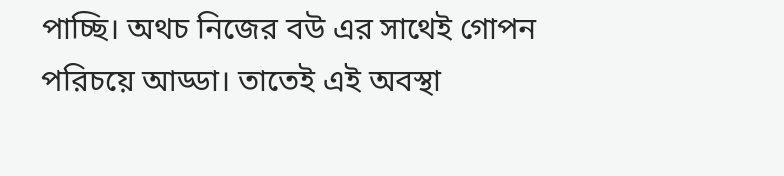পাচ্ছি। অথচ নিজের বউ এর সাথেই গোপন পরিচয়ে আড্ডা। তাতেই এই অবস্থা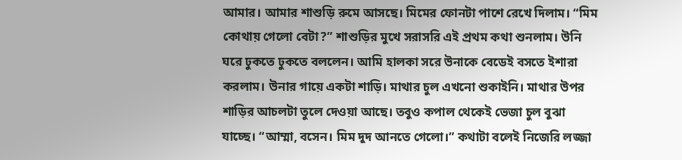আমার। আমার শাশুড়ি রুমে আসছে। মিমের ফোনটা পাশে রেখে দিলাম। “মিম কোথায় গেলো বেটা?” শাশুড়ির মুখে সরাসরি এই প্রথম কথা শুনলাম। উনি ঘরে ঢুকতে ঢুকতে বললেন। আমি হালকা সরে উনাকে বেডেই বসতে ইশারা করলাম। উনার গায়ে একটা শাড়ি। মাথার চুল এখনো শুকাইনি। মাথার উপর শাড়ির আচলটা তুলে দেওয়া আছে। তবুও কপাল থেকেই ভেজা চুল বুঝা যাচ্ছে। “আম্মা, বসেন। মিম দুদ আনতে গেলো।” কথাটা বলেই নিজেরি লজ্জা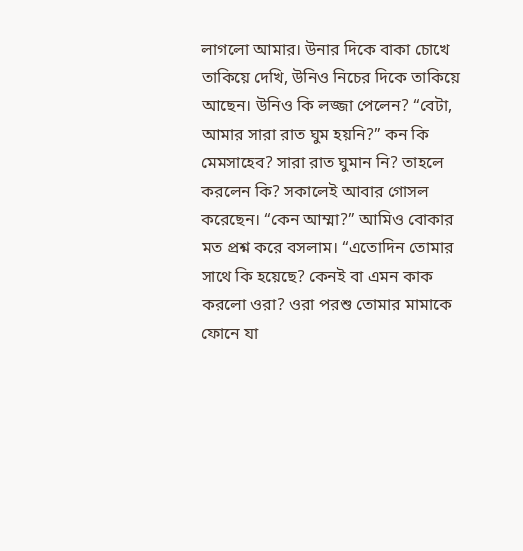লাগলো আমার। উনার দিকে বাকা চোখে তাকিয়ে দেখি, উনিও নিচের দিকে তাকিয়ে আছেন। উনিও কি লজ্জা পেলেন? “বেটা, আমার সারা রাত ঘুম হয়নি?” কন কি মেমসাহেব? সারা রাত ঘুমান নি? তাহলে করলেন কি? সকালেই আবার গোসল করেছেন। “কেন আম্মা?” আমিও বোকার মত প্রশ্ন করে বসলাম। “এতোদিন তোমার সাথে কি হয়েছে? কেনই বা এমন কাক করলো ওরা? ওরা পরশু তোমার মামাকে ফোনে যা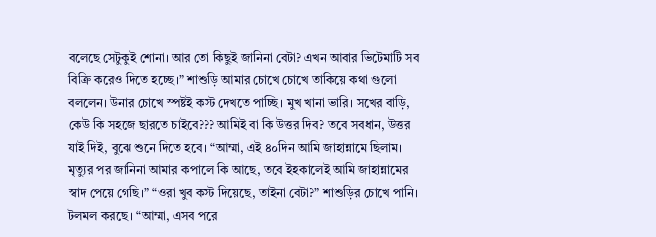বলেছে সেটুকুই শোনা। আর তো কিছুই জানিনা বেটা? এখন আবার ভিটেমাটি সব বিক্রি করেও দিতে হচ্ছে।” শাশুড়ি আমার চোখে চোখে তাকিয়ে কথা গুলো বললেন। উনার চোখে স্পষ্টই কস্ট দেখতে পাচ্ছি। মুখ খানা ভারি। সখের বাড়ি, কেউ কি সহজে ছারতে চাইবে??? আমিই বা কি উত্তর দিব? তবে সবধান, উত্তর যাই দিই, বুঝে শুনে দিতে হবে। “আম্মা, এই ৪০দিন আমি জাহান্নামে ছিলাম। মৃত্যুর পর জানিনা আমার কপালে কি আছে, তবে ইহকালেই আমি জাহান্নামের স্বাদ পেয়ে গেছি।” “ওরা খুব কস্ট দিয়েছে, তাইনা বেটা?” শাশুড়ির চোখে পানি। টলমল করছে। “আম্মা, এসব পরে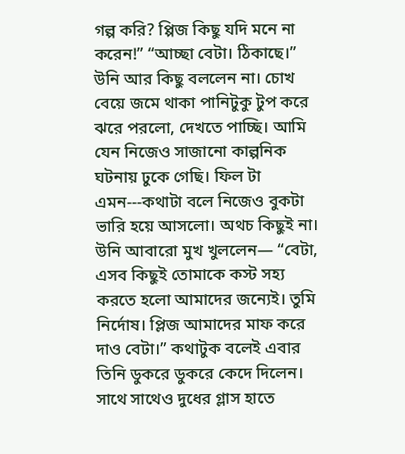গল্প করি? প্পিজ কিছু যদি মনে না করেন!” “আচ্ছা বেটা। ঠিকাছে।” উনি আর কিছু বললেন না। চোখ বেয়ে জমে থাকা পানিটুকু টুপ করে ঝরে পরলো, দেখতে পাচ্ছি। আমি যেন নিজেও সাজানো কাল্পনিক ঘটনায় ঢুকে গেছি। ফিল টা এমন---কথাটা বলে নিজেও বুকটা ভারি হয়ে আসলো। অথচ কিছুই না। উনি আবারো মুখ খুললেন— “বেটা, এসব কিছুই তোমাকে কস্ট সহ্য করতে হলো আমাদের জন্যেই। তুমি নির্দোষ। প্লিজ আমাদের মাফ করে দাও বেটা।” কথাটুক বলেই এবার তিনি ডুকরে ডুকরে কেদে দিলেন। সাথে সাথেও দুধের গ্লাস হাতে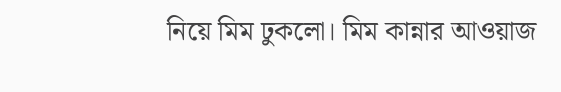নিয়ে মিম ঢুকলো। মিম কান্নার আওয়াজ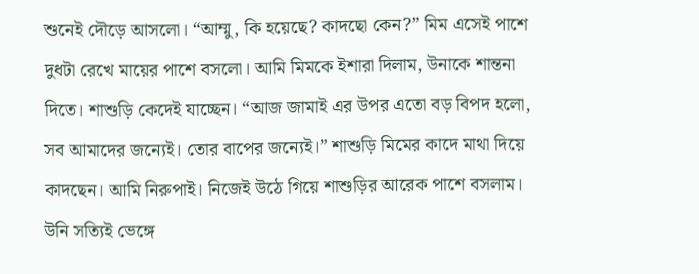শুনেই দৌড়ে আসলো। “আম্মু, কি হয়েছে? কাদছো কেন?” মিম এসেই পাশে দুধটা রেখে মায়ের পাশে বসলো। আমি মিমকে ইশারা দিলাম, উনাকে শান্তনা দিতে। শাশুড়ি কেদেই যাচ্ছেন। “আজ জামাই এর উপর এতো বড় বিপদ হলো, সব আমাদের জন্যেই। তোর বাপের জন্যেই।” শাশুড়ি মিমের কাদে মাথা দিয়ে কাদছেন। আমি নিরুপাই। নিজেই উঠে গিয়ে শাশুড়ির আরেক পাশে বসলাম। উনি সত্যিই ভেঙ্গে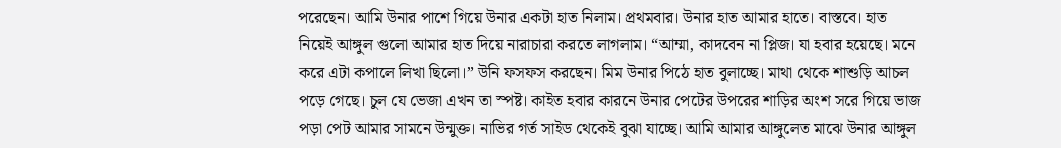পরেছেন। আমি উনার পাশে গিয়ে উনার একটা হাত নিলাম। প্রথমবার। উনার হাত আমার হাতে। বাস্তবে। হাত নিয়েই আঙ্গুল গুলো আমার হাত দিয়ে নারাচারা করতে লাগলাম। “আম্মা, কাদবেন না প্লিজ। যা হবার হয়েছে। মনে করে এটা কপালে লিখা ছিলো।” উনি ফসফস করছেন। মিম উনার পিঠে হাত বুলাচ্ছে। মাথা থেকে শাশুড়ি আচল পড়ে গেছে। চুল যে ভেজা এখন তা স্পষ্ট। কাইত হবার কারনে উনার পেটের উপরের শাড়ির অংশ সরে গিয়ে ভাজ পড়া পেট আমার সামনে উন্মুক্ত। নাভির গর্ত সাইড থেকেই বুঝা যাচ্ছে। আমি আমার আঙ্গুলেত মাঝে উনার আঙ্গুল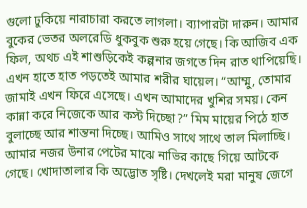গুলো ঢুকিয়ে নারাচারা করতে লাগলা। ব্যাপারটা দারুন। আমার বুকের ভেতর অলরেডি ধুকবুক শুরু হয়ে গেছে। কি আজিব এক ফিল, অথচ এই শাশুড়িকেই কল্পনার জগতে দিন রাত থাপিয়েছি। এখন হাতে হাত পড়তেই আমার শরীর ঘায়েল। “আম্মু, তোমার জামাই এখন ফিরে এসেছে। এখন আমাদের খুশির সময়। কেন কান্না করে নিজেকে আর কস্ট দিচ্ছো?” মিম মায়ের পিঠে হাত বুলাচ্ছে আর শান্তনা দিচ্ছে। আমিও সাথে সাথে তাল মিলাচ্ছি। আমার নজর উনার পেটের মাঝে নাভির কাছে গিয়ে আটকে গেছে। খোদাতালার কি অদ্ভোত সৃষ্টি। দেখলেই মরা মানুষ জেগে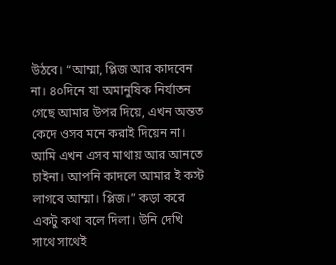উঠবে। “আম্মা, প্লিজ আর কাদবেন না। ৪০দিনে যা অমানুষিক নির্যাতন গেছে আমার উপর দিয়ে, এখন অন্তত কেদে ওসব মনে করাই দিয়েন না। আমি এখন এসব মাথায় আর আনতে চাইনা। আপনি কাদলে আমার ই কস্ট লাগবে আম্মা। প্লিজ।” কড়া করে একটু কথা বলে দিলা। উনি দেখি সাথে সাথেই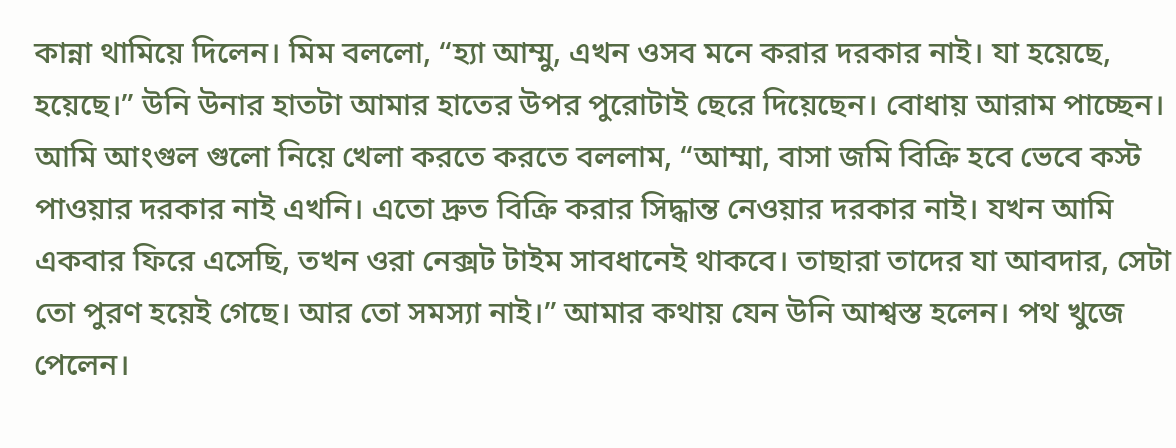কান্না থামিয়ে দিলেন। মিম বললো, “হ্যা আম্মু, এখন ওসব মনে করার দরকার নাই। যা হয়েছে, হয়েছে।” উনি উনার হাতটা আমার হাতের উপর পুরোটাই ছেরে দিয়েছেন। বোধায় আরাম পাচ্ছেন। আমি আংগুল গুলো নিয়ে খেলা করতে করতে বললাম, “আম্মা, বাসা জমি বিক্রি হবে ভেবে কস্ট পাওয়ার দরকার নাই এখনি। এতো দ্রুত বিক্রি করার সিদ্ধান্ত নেওয়ার দরকার নাই। যখন আমি একবার ফিরে এসেছি, তখন ওরা নেক্সট টাইম সাবধানেই থাকবে। তাছারা তাদের যা আবদার, সেটা তো পুরণ হয়েই গেছে। আর তো সমস্যা নাই।” আমার কথায় যেন উনি আশ্বস্ত হলেন। পথ খুজে পেলেন।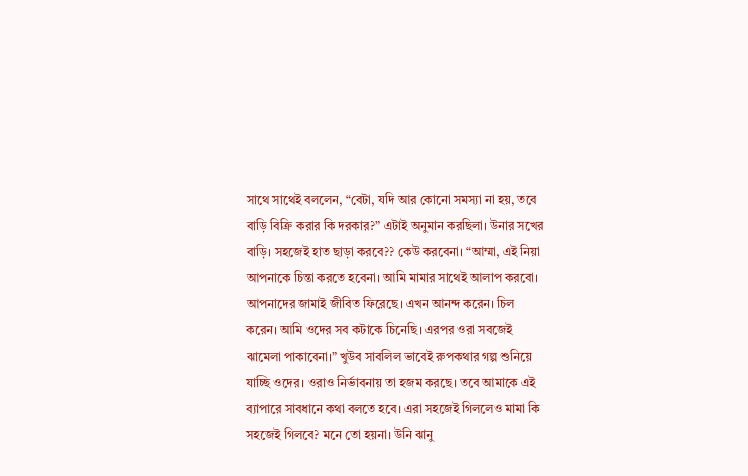সাথে সাথেই বললেন, “বেটা, যদি আর কোনো সমস্যা না হয়, তবে বাড়ি বিক্রি করার কি দরকার?” এটাই অনুমান করছিলা। উনার সখের বাড়ি। সহজেই হাত ছাড়া করবে?? কেউ করবেনা। “আম্মা, এই নিয়া আপনাকে চিন্তা করতে হবেনা। আমি মামার সাথেই আলাপ করবো। আপনাদের জামাই জীবিত ফিরেছে। এখন আনন্দ করেন। চিল করেন। আমি ওদের সব কটাকে চিনেছি। এরপর ওরা সবজেই ঝামেলা পাকাবেনা।” খুউব সাবলিল ভাবেই রুপকথার গল্প শুনিয়ে যাচ্ছি ওদের। ওরাও নির্ভাবনায় তা হজম করছে। তবে আমাকে এই ব্যাপারে সাবধানে কথা বলতে হবে। এরা সহজেই গিললেও মামা কি সহজেই গিলবে? মনে তো হয়না। উনি ঝানু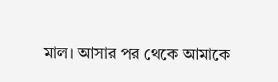মাল। আসার পর থেকে আমাকে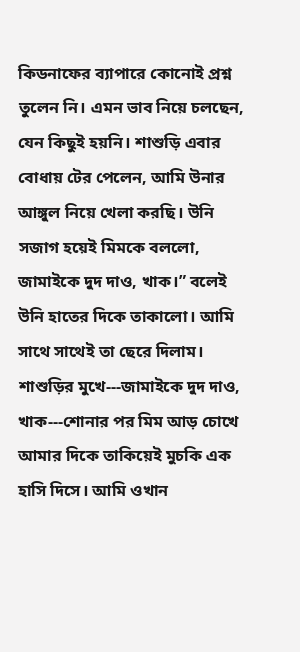কিডনাফের ব্যাপারে কোনোই প্রশ্ন তুলেন নি। এমন ভাব নিয়ে চলছেন, যেন কিছুই হয়নি। শাশুড়ি এবার বোধায় টের পেলেন, আমি উনার আঙ্গুল নিয়ে খেলা করছি। উনি সজাগ হয়েই মিমকে বললো, জামাইকে দুদ দাও, খাক।” বলেই উনি হাতের দিকে তাকালো। আমি সাথে সাথেই তা ছেরে দিলাম। শাশুড়ির মুখে---জামাইকে দুদ দাও, খাক---শোনার পর মিম আড় চোখে আমার দিকে তাকিয়েই মুচকি এক হাসি দিসে। আমি ওখান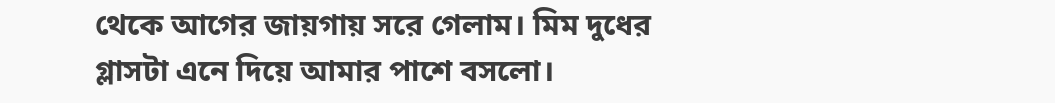থেকে আগের জায়গায় সরে গেলাম। মিম দুধের গ্লাসটা এনে দিয়ে আমার পাশে বসলো।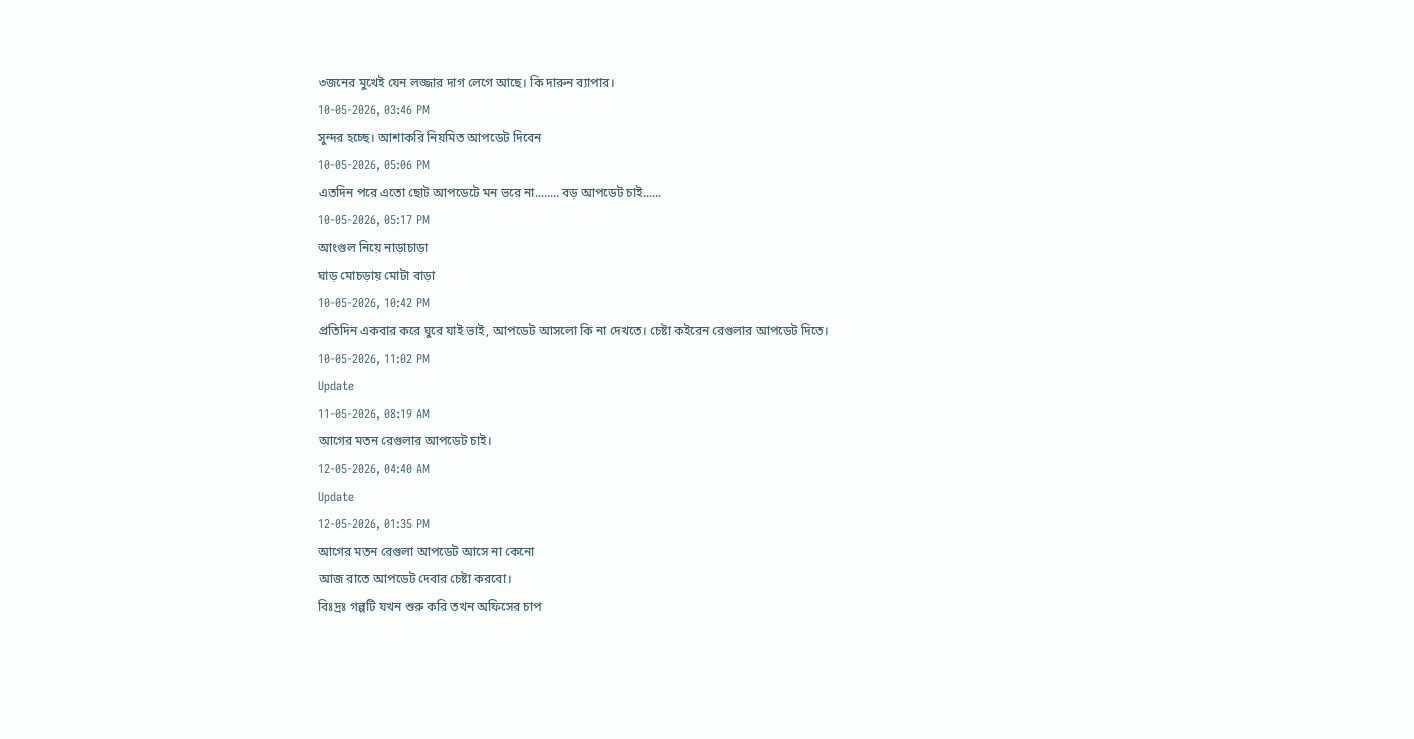৩জনের মুখেই যেন লজ্জার দাগ লেগে আছে। কি দারুন ব্যাপার।
10-05-2026, 03:46 PM
সুন্দর হচ্ছে। আশাকরি নিয়মিত আপডেট দিবেন
10-05-2026, 05:06 PM
এতদিন পরে এতো ছোট আপডেটে মন ভরে না........ বড় আপডেট চাই......
10-05-2026, 05:17 PM
আংগুল নিয়ে নাড়াচাড়া
ঘাড় মোচড়ায় মোটা বাড়া
10-05-2026, 10:42 PM
প্রতিদিন একবার করে ঘুরে যাই ভাই, আপডেট আসলো কি না দেখতে। চেষ্টা কইরেন রেগুলার আপডেট দিতে।
10-05-2026, 11:02 PM
Update
11-05-2026, 08:19 AM
আগের মতন রেগুলার আপডেট চাই।
12-05-2026, 04:40 AM
Update
12-05-2026, 01:35 PM
আগের মতন রেগুলা আপডেট আসে না কেনো
আজ রাতে আপডেট দেবার চেষ্টা করবো।
বিঃদ্রঃ গল্পটি যখন শুরু করি তখন অফিসের চাপ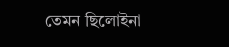তেমন ছিলোইনা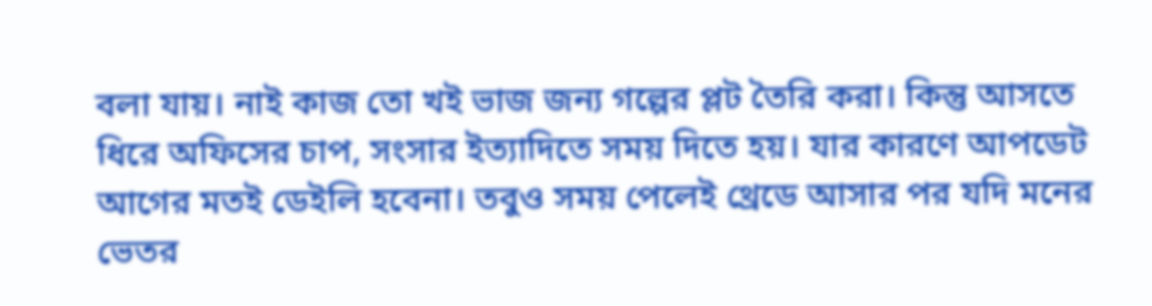বলা যায়। নাই কাজ তো খই ভাজ জন্য গল্পের প্লট তৈরি করা। কিন্তু আসতে ধিরে অফিসের চাপ, সংসার ইত্যাদিতে সময় দিতে হয়। যার কারণে আপডেট আগের মতই ডেইলি হবেনা। তবুও সময় পেলেই থ্রেডে আসার পর যদি মনের ভেতর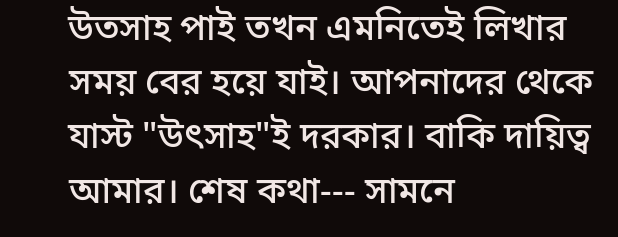উতসাহ পাই তখন এমনিতেই লিখার সময় বের হয়ে যাই। আপনাদের থেকে যাস্ট "উৎসাহ"ই দরকার। বাকি দায়িত্ব আমার। শেষ কথা--- সামনে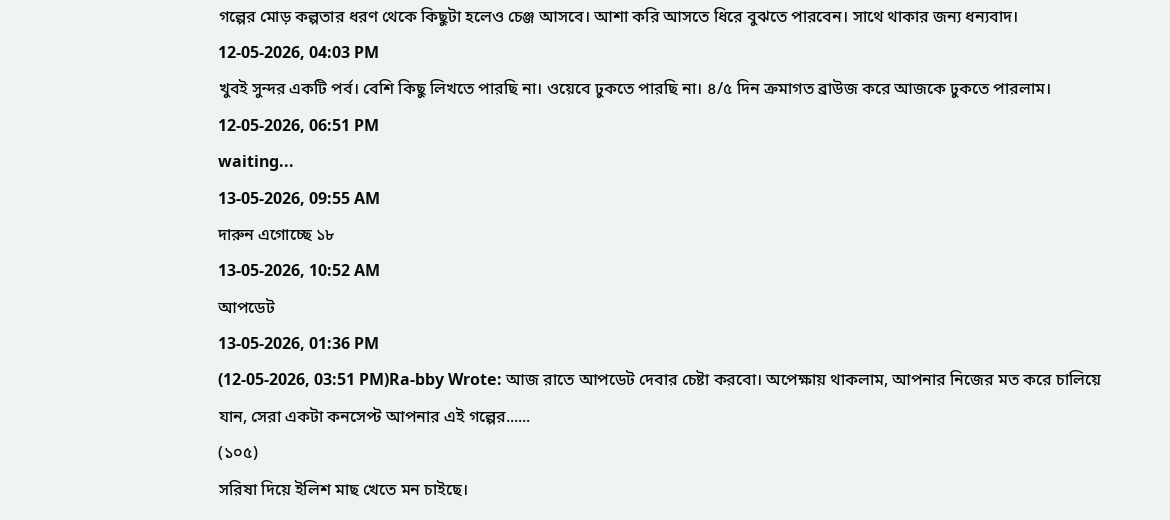গল্পের মোড় কল্পতার ধরণ থেকে কিছুটা হলেও চেঞ্জ আসবে। আশা করি আসতে ধিরে বুঝতে পারবেন। সাথে থাকার জন্য ধন্যবাদ।
12-05-2026, 04:03 PM
খুবই সুন্দর একটি পর্ব। বেশি কিছু লিখতে পারছি না। ওয়েবে ঢুকতে পারছি না। ৪/৫ দিন ক্রমাগত ব্রাউজ করে আজকে ঢুকতে পারলাম।
12-05-2026, 06:51 PM
waiting...
13-05-2026, 09:55 AM
দারুন এগোচ্ছে ১৮
13-05-2026, 10:52 AM
আপডেট
13-05-2026, 01:36 PM
(12-05-2026, 03:51 PM)Ra-bby Wrote: আজ রাতে আপডেট দেবার চেষ্টা করবো। অপেক্ষায় থাকলাম, আপনার নিজের মত করে চালিয়ে যান, সেরা একটা কনসেপ্ট আপনার এই গল্পের......
(১০৫)
সরিষা দিয়ে ইলিশ মাছ খেতে মন চাইছে।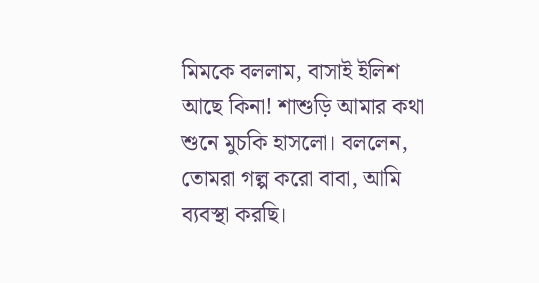মিমকে বললাম, বাসাই ইলিশ আছে কিনা! শাশুড়ি আমার কথা শুনে মুচকি হাসলো। বললেন, তোমরা গল্প করো বাবা, আমি ব্যবস্থা করছি।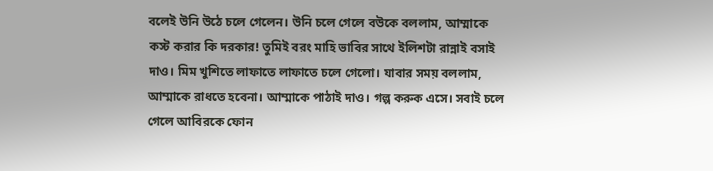বলেই উনি উঠে চলে গেলেন। উনি চলে গেলে বউকে বললাম, আম্মাকে কস্ট করার কি দরকার! তুমিই বরং মাহি ভাবির সাথে ইলিশটা রান্নাই বসাই দাও। মিম খুশিতে লাফাতে লাফাতে চলে গেলো। যাবার সময় বললাম, আম্মাকে রাধতে হবেনা। আম্মাকে পাঠাই দাও। গল্প করুক এসে। সবাই চলে গেলে আবিরকে ফোন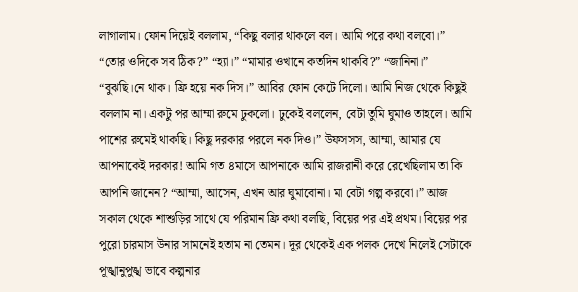লাগালাম। ফোন দিয়েই বললাম, “কিছু বলার থাকলে বল। আমি পরে কথা বলবো।” “তোর ওদিকে সব ঠিক?” “হ্যা।” “মামার ওখানে কতদিন থাকবি?” “জানিনা।” “বুঝছি।নে থাক। ফ্রি হয়ে নক দিস।” আবির ফোন কেটে দিলো। আমি নিজ থেকে কিছুই বললাম না। একটু পর আম্মা রুমে ঢুকলো। ঢুকেই বললেন, বেটা তুমি ঘুমাও তাহলে। আমি পাশের রুমেই থাকছি। কিছু দরকার পরলে নক দিও।” উফসসস, আম্মা, আমার যে আপনাকেই দরকার! আমি গত ৪মাসে আপনাকে আমি রাজরানী করে রেখেছিলাম তা কি আপনি জানেন? “আম্মা, আসেন, এখন আর ঘুমাবোনা। মা বেটা গল্প করবো।” আজ সকাল থেকে শাশুড়ির সাথে যে পরিমান ফ্রি কথা বলছি, বিয়ের পর এই প্রথম। বিয়ের পর পুরো চারমাস উনার সামনেই হতাম না তেমন। দূর থেকেই এক পলক দেখে নিলেই সেটাকে পূঙ্খানুপুঙ্খ ভাবে কল্পনার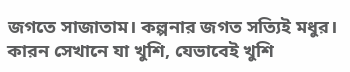জগতে সাজাতাম। কল্পনার জগত সত্যিই মধুর। কারন সেখানে যা খুশি, যেভাবেই খুশি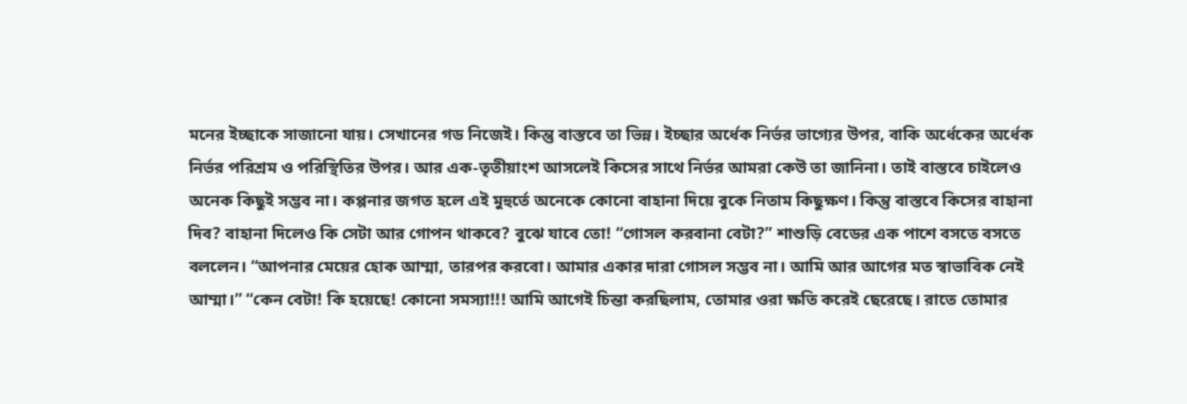মনের ইচ্ছাকে সাজানো যায়। সেখানের গড নিজেই। কিন্তু বাস্তবে তা ভিন্ন। ইচ্ছার অর্ধেক নির্ভর ভাগ্যের উপর, বাকি অর্ধেকের অর্ধেক নির্ভর পরিশ্রম ও পরিস্থিতির উপর। আর এক-তৃতীয়াংশ আসলেই কিসের সাথে নির্ভর আমরা কেউ তা জানিনা। তাই বাস্তবে চাইলেও অনেক কিছুই সম্ভব না। কপ্পনার জগত হলে এই মুহুর্তে অনেকে কোনো বাহানা দিয়ে বুকে নিতাম কিছুক্ষণ। কিন্তু বাস্তবে কিসের বাহানা দিব? বাহানা দিলেও কি সেটা আর গোপন থাকবে? বুঝে যাবে তো! “গোসল করবানা বেটা?” শাশুড়ি বেডের এক পাশে বসতে বসতে বললেন। “আপনার মেয়ের হোক আম্মা, তারপর করবো। আমার একার দারা গোসল সম্ভব না। আমি আর আগের মত স্বাভাবিক নেই আম্মা।” “কেন বেটা! কি হয়েছে! কোনো সমস্যা!!! আমি আগেই চিন্তা করছিলাম, তোমার ওরা ক্ষতি করেই ছেরেছে। রাতে তোমার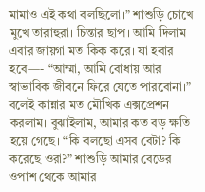মামাও এই কথা বলছিলো।” শাশুড়ি চোখে মুখে তারাহুরা। চিন্তার ছাপ। আমি দিলাম এবার জায়গা মত কিক করে। যা হবার হবে—- “আম্মা, আমি বোধায় আর স্বাভাবিক জীবনে ফিরে যেতে পারবোনা।” বলেই কান্নার মত মৌখিক এক্সপ্রেশন করলাম। বুঝাইলাম, আমার কত বড় ক্ষতি হয়ে গেছে। “কি বলছো এসব বেটা? কি করেছে ওরা?” শাশুড়ি আমার বেডের ওপাশ থেকে আমার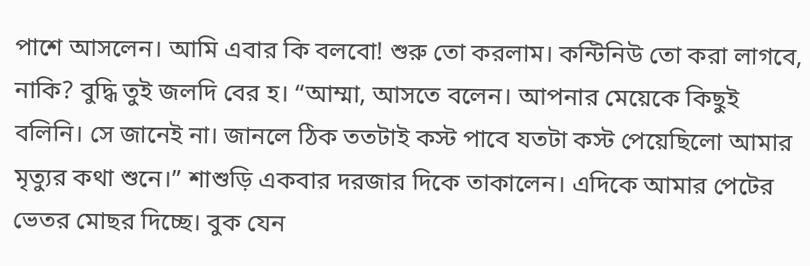পাশে আসলেন। আমি এবার কি বলবো! শুরু তো করলাম। কন্টিনিউ তো করা লাগবে, নাকি? বুদ্ধি তুই জলদি বের হ। “আম্মা, আসতে বলেন। আপনার মেয়েকে কিছুই বলিনি। সে জানেই না। জানলে ঠিক ততটাই কস্ট পাবে যতটা কস্ট পেয়েছিলো আমার মৃত্যুর কথা শুনে।” শাশুড়ি একবার দরজার দিকে তাকালেন। এদিকে আমার পেটের ভেতর মোছর দিচ্ছে। বুক যেন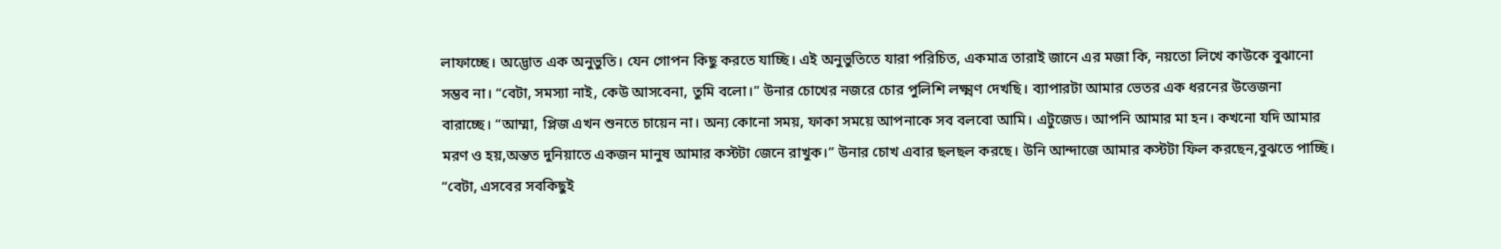লাফাচ্ছে। অদ্ভোত এক অনুভুতি। যেন গোপন কিছু করতে যাচ্ছি। এই অনুভুতিতে যারা পরিচিত, একমাত্র তারাই জানে এর মজা কি, নয়তো লিখে কাউকে বুঝানো সম্ভব না। “বেটা, সমস্যা নাই, কেউ আসবেনা, তুমি বলো।” উনার চোখের নজরে চোর পুলিশি লক্ষ্মণ দেখছি। ব্যাপারটা আমার ভেতর এক ধরনের উত্তেজনা বারাচ্ছে। “আম্মা, প্লিজ এখন শুনতে চায়েন না। অন্য কোনো সময়, ফাকা সময়ে আপনাকে সব বলবো আমি। এটুজেড। আপনি আমার মা হন। কখনো যদি আমার মরণ ও হয়,অন্তত দুনিয়াতে একজন মানুষ আমার কস্টটা জেনে রাখুক।” উনার চোখ এবার ছলছল করছে। উনি আন্দাজে আমার কস্টটা ফিল করছেন,বুঝতে পাচ্ছি। “বেটা, এসবের সবকিছুই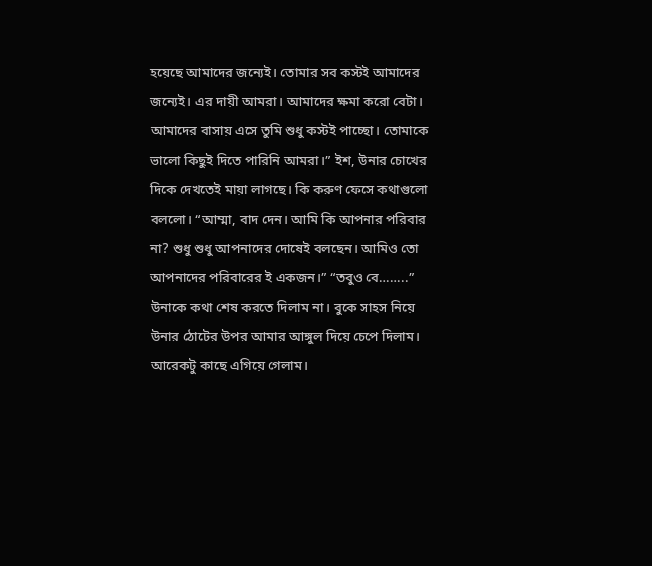হয়েছে আমাদের জন্যেই। তোমার সব কস্টই আমাদের জন্যেই। এর দায়ী আমরা। আমাদের ক্ষমা করো বেটা। আমাদের বাসায় এসে তুমি শুধু কস্টই পাচ্ছো। তোমাকে ভালো কিছুই দিতে পারিনি আমরা।” ইশ, উনার চোখের দিকে দেখতেই মায়া লাগছে। কি করুণ ফেসে কথাগুলো বললো। “আম্মা, বাদ দেন। আমি কি আপনার পরিবার না? শুধু শুধু আপনাদের দোষেই বলছেন। আমিও তো আপনাদের পরিবারের ই একজন।” “তবুও বে……..” উনাকে কথা শেষ করতে দিলাম না। বুকে সাহস নিয়ে উনার ঠোটের উপর আমার আঙ্গুল দিয়ে চেপে দিলাম। আরেকটু কাছে এগিয়ে গেলাম।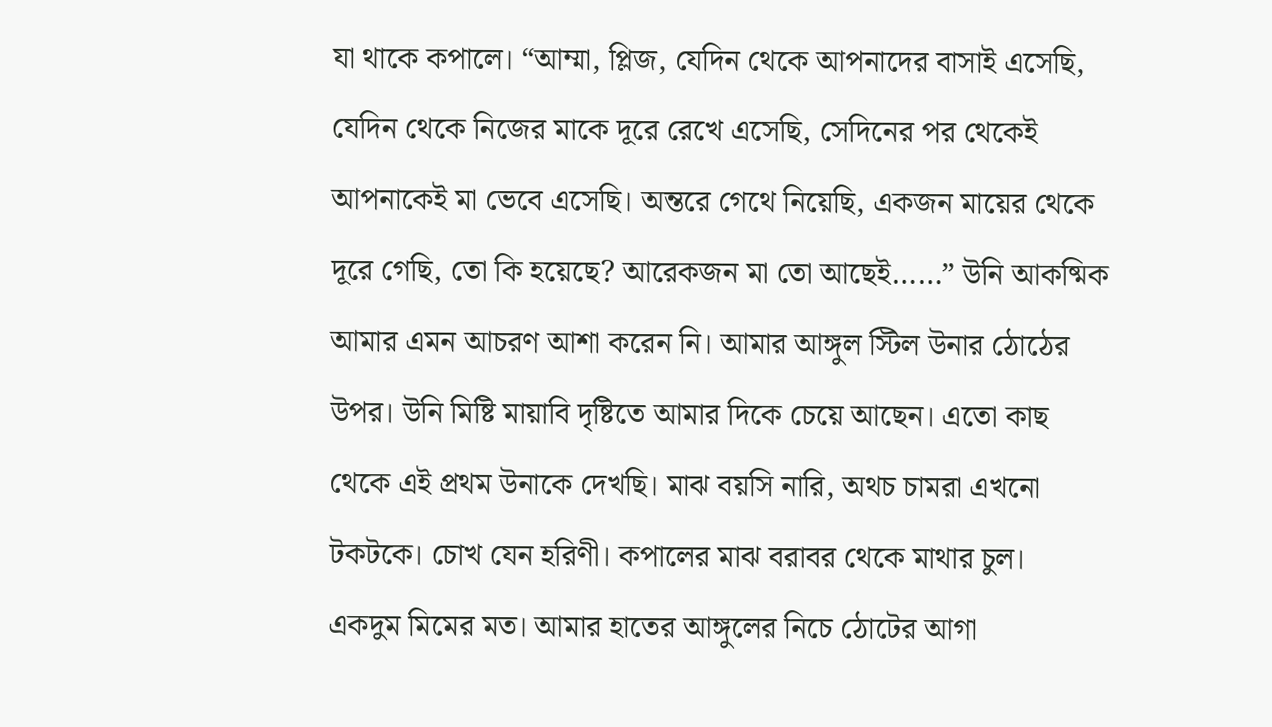যা থাকে কপালে। “আম্মা, প্লিজ, যেদিন থেকে আপনাদের বাসাই এসেছি, যেদিন থেকে নিজের মাকে দূরে রেখে এসেছি, সেদিনের পর থেকেই আপনাকেই মা ভেবে এসেছি। অন্তরে গেথে নিয়েছি, একজন মায়ের থেকে দূরে গেছি, তো কি হয়েছে? আরেকজন মা তো আছেই……” উনি আকষ্মিক আমার এমন আচরণ আশা করেন নি। আমার আঙ্গুল স্টিল উনার ঠোঠের উপর। উনি মিষ্টি মায়াবি দৃষ্টিতে আমার দিকে চেয়ে আছেন। এতো কাছ থেকে এই প্রথম উনাকে দেখছি। মাঝ বয়সি নারি, অথচ চামরা এখনো টকটকে। চোখ যেন হরিণী। কপালের মাঝ বরাবর থেকে মাথার চুল। একদুম মিমের মত। আমার হাতের আঙ্গুলের নিচে ঠোটের আগা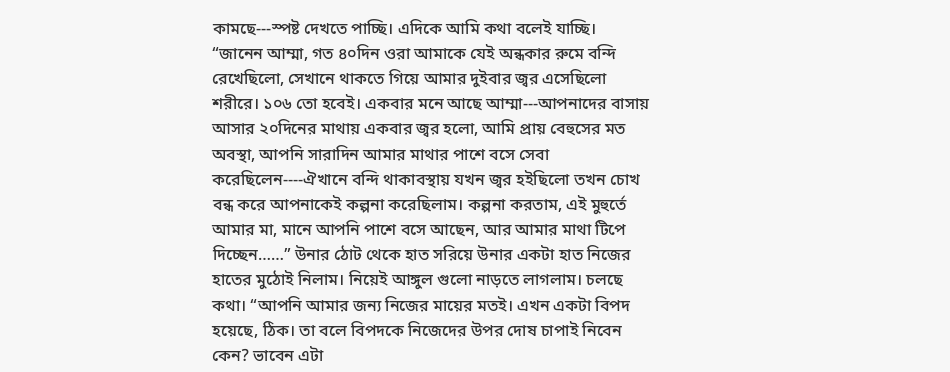কামছে---স্পষ্ট দেখতে পাচ্ছি। এদিকে আমি কথা বলেই যাচ্ছি। “জানেন আম্মা, গত ৪০দিন ওরা আমাকে যেই অন্ধকার রুমে বন্দি রেখেছিলো, সেখানে থাকতে গিয়ে আমার দুইবার জ্বর এসেছিলো শরীরে। ১০৬ তো হবেই। একবার মনে আছে আম্মা---আপনাদের বাসায় আসার ২০দিনের মাথায় একবার জ্বর হলো, আমি প্রায় বেহুসের মত অবস্থা, আপনি সারাদিন আমার মাথার পাশে বসে সেবা করেছিলেন----ঐখানে বন্দি থাকাবস্থায় যখন জ্বর হইছিলো তখন চোখ বন্ধ করে আপনাকেই কল্পনা করেছিলাম। কল্পনা করতাম, এই মুহুর্তে আমার মা, মানে আপনি পাশে বসে আছেন, আর আমার মাথা টিপে দিচ্ছেন……” উনার ঠোট থেকে হাত সরিয়ে উনার একটা হাত নিজের হাতের মুঠোই নিলাম। নিয়েই আঙ্গুল গুলো নাড়তে লাগলাম। চলছে কথা। “আপনি আমার জন্য নিজের মায়ের মতই। এখন একটা বিপদ হয়েছে, ঠিক। তা বলে বিপদকে নিজেদের উপর দোষ চাপাই নিবেন কেন? ভাবেন এটা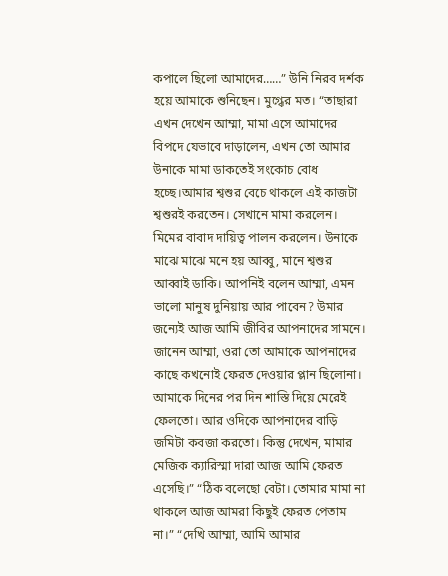কপালে ছিলো আমাদের……” উনি নিরব দর্শক হয়ে আমাকে শুনিছেন। মুগ্ধের মত। “তাছারা এখন দেখেন আম্মা, মামা এসে আমাদের বিপদে যেভাবে দাড়ালেন, এখন তো আমার উনাকে মামা ডাকতেই সংকোচ বোধ হচ্ছে।আমার শ্বশুর বেচে থাকলে এই কাজটা শ্বশুরই করতেন। সেখানে মামা করলেন। মিমের বাবাদ দায়িত্ব পালন করলেন। উনাকে মাঝে মাঝে মনে হয় আব্বু, মানে শ্বশুর আব্বাই ডাকি। আপনিই বলেন আম্মা, এমন ভালো মানুষ দুনিয়ায় আর পাবেন? উমার জন্যেই আজ আমি জীবির আপনাদের সামনে। জানেন আম্মা, ওরা তো আমাকে আপনাদের কাছে কখনোই ফেরত দেওয়ার প্লান ছিলোনা। আমাকে দিনের পর দিন শাস্তি দিয়ে মেরেই ফেলতো। আর ওদিকে আপনাদের বাড়ি জমিটা কবজা করতো। কিন্তু দেখেন, মামার মেজিক ক্যারিস্মা দারা আজ আমি ফেরত এসেছি।” “ঠিক বলেছো বেটা। তোমার মামা না থাকলে আজ আমরা কিছুই ফেরত পেতাম না।” “দেখি আম্মা, আমি আমার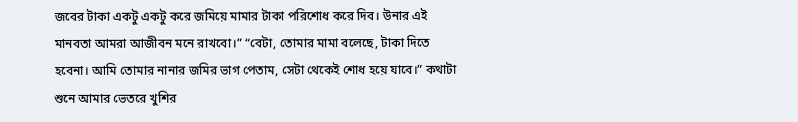জবের টাকা একটু একটু করে জমিয়ে মামার টাকা পরিশোধ করে দিব। উনার এই মানবতা আমরা আজীবন মনে রাখবো।” “বেটা, তোমার মামা বলেছে, টাকা দিতে হবেনা। আমি তোমার নানার জমির ভাগ পেতাম, সেটা থেকেই শোধ হয়ে যাবে।” কথাটা শুনে আমার ভেতরে খুশির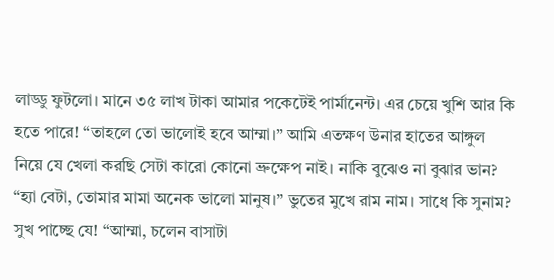লাড্ডু ফুটলো। মানে ৩৫ লাখ টাকা আমার পকেটেই পার্মানেন্ট। এর চেয়ে খুশি আর কি হতে পারে! “তাহলে তো ভালোই হবে আম্মা।” আমি এতক্ষণ উনার হাতের আঙ্গুল নিয়ে যে খেলা করছি সেটা কারো কোনো ভ্রুক্ষেপ নাই। নাকি বুঝেও না বুঝার ভান? “হ্যা বেটা, তোমার মামা অনেক ভালো মানুষ।” ভুতের মুখে রাম নাম। সাধে কি সুনাম? সুখ পাচ্ছে যে! “আম্মা, চলেন বাসাটা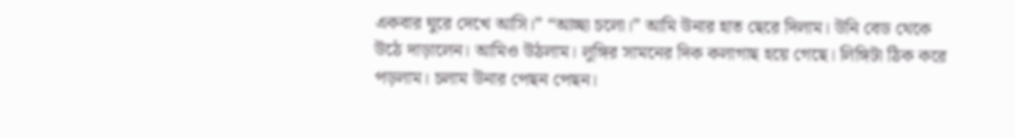একবার ঘুরে দেখে আসি।” “আচ্ছা চলো।” আমি উনার হাত ছেরে দিলাম। উনি বেড থেকে উঠে দাড়ালেন। আমিও উঠলাম। লুঙ্গির সামনের দিক কলাগাছ হয়ে গেছে। লিঙ্গিটা ঠিক করে পড়লাম। চলাম উনার পেছন পেছন।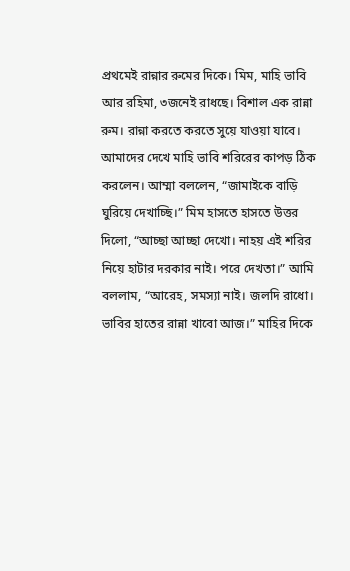প্রথমেই রান্নার রুমের দিকে। মিম, মাহি ভাবি আর রহিমা, ৩জনেই রাধছে। বিশাল এক রান্না রুম। রান্না করতে করতে সুয়ে যাওয়া যাবে। আমাদের দেখে মাহি ভাবি শরিরের কাপড় ঠিক করলেন। আম্মা বললেন, “জামাইকে বাড়ি ঘুরিয়ে দেখাচ্ছি।” মিম হাসতে হাসতে উত্তর দিলো, “আচ্ছা আচ্ছা দেখো। নাহয় এই শরির নিয়ে হাটার দরকার নাই। পরে দেখতা।” আমি বললাম, “আরেহ, সমস্যা নাই। জলদি রাধো। ভাবির হাতের রান্না খাবো আজ।” মাহির দিকে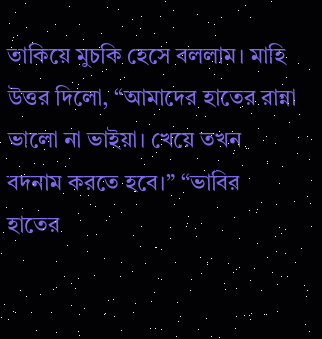তাকিয়ে মুচকি হেসে বললাম। মাহি উত্তর দিলো, “আমাদের হাতের রান্না ভালো না ভাইয়া। খেয়ে তখন বদনাম করতে হবে।” “ভাবির হাতের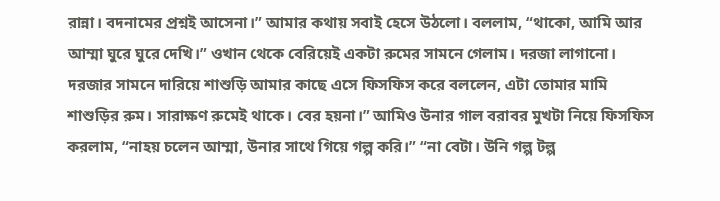রান্না। বদনামের প্রশ্নই আসেনা।” আমার কথায় সবাই হেসে উঠলো। বললাম, “থাকো, আমি আর আম্মা ঘুরে ঘুরে দেখি।” ওখান থেকে বেরিয়েই একটা রুমের সামনে গেলাম। দরজা লাগানো। দরজার সামনে দারিয়ে শাশুড়ি আমার কাছে এসে ফিসফিস করে বললেন, এটা তোমার মামি শাশুড়ির রুম। সারাক্ষণ রুমেই থাকে। বের হয়না।” আমিও উনার গাল বরাবর মুখটা নিয়ে ফিসফিস করলাম, “নাহয় চলেন আম্মা, উনার সাথে গিয়ে গল্প করি।” “না বেটা। উনি গল্প টল্প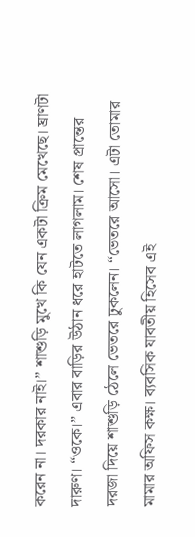করেন না। দরকার নাই।” শাশুড়ি মুখে কি যেন একটা ক্রিম মেখেছে। ঘ্রাণটা দারুণ। “ওকে।” এবার বাড়ির উঠান ধরে হাটতে লাগলাম। শেষ প্রান্তের দরজা দিয়ে শাশুড়ি ঠেলে ভেতরে ঢুকলেন। “ভেতরে আসো। এটা তোমার মামার অফিস কক্ষ। ব্যবসিক যাবতীয় হিসেব এই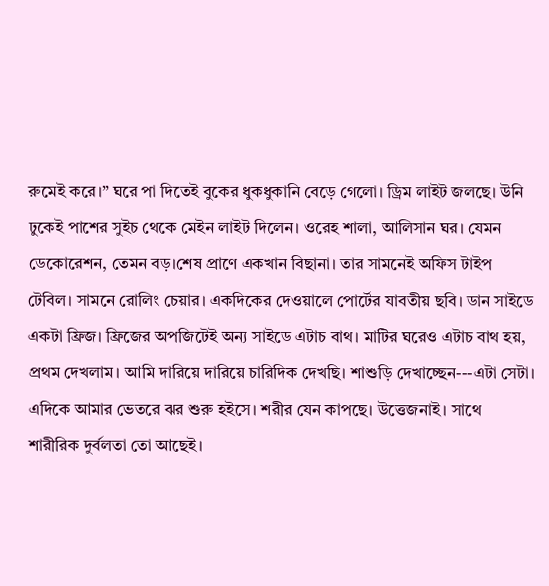রুমেই করে।” ঘরে পা দিতেই বুকের ধুকধুকানি বেড়ে গেলো। ড্রিম লাইট জলছে। উনি ঢুকেই পাশের সুইচ থেকে মেইন লাইট দিলেন। ওরেহ শালা, আলিসান ঘর। যেমন ডেকোরেশন, তেমন বড়।শেষ প্রাণে একখান বিছানা। তার সামনেই অফিস টাইপ টেবিল। সামনে রোলিং চেয়ার। একদিকের দেওয়ালে পোর্টের যাবতীয় ছবি। ডান সাইডে একটা ফ্রিজ। ফ্রিজের অপজিটেই অন্য সাইডে এটাচ বাথ। মাটির ঘরেও এটাচ বাথ হয়, প্রথম দেখলাম। আমি দারিয়ে দারিয়ে চারিদিক দেখছি। শাশুড়ি দেখাচ্ছেন---এটা সেটা। এদিকে আমার ভেতরে ঝর শুরু হইসে। শরীর যেন কাপছে। উত্তেজনাই। সাথে শারীরিক দুর্বলতা তো আছেই।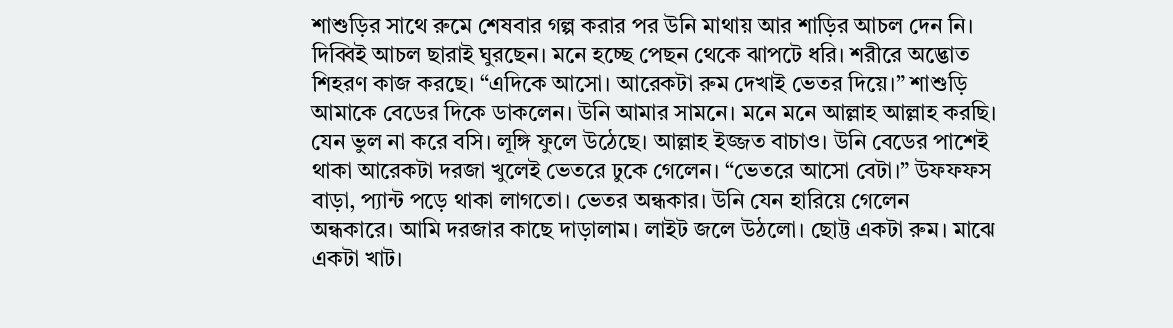শাশুড়ির সাথে রুমে শেষবার গল্প করার পর উনি মাথায় আর শাড়ির আচল দেন নি। দিব্বিই আচল ছারাই ঘুরছেন। মনে হচ্ছে পেছন থেকে ঝাপটে ধরি। শরীরে অদ্ভোত শিহরণ কাজ করছে। “এদিকে আসো। আরেকটা রুম দেখাই ভেতর দিয়ে।” শাশুড়ি আমাকে বেডের দিকে ডাকলেন। উনি আমার সামনে। মনে মনে আল্লাহ আল্লাহ করছি। যেন ভুল না করে বসি। লূঙ্গি ফুলে উঠেছে। আল্লাহ ইজ্জত বাচাও। উনি বেডের পাশেই থাকা আরেকটা দরজা খুলেই ভেতরে ঢুকে গেলেন। “ভেতরে আসো বেটা।” উফফফস বাড়া, প্যান্ট পড়ে থাকা লাগতো। ভেতর অন্ধকার। উনি যেন হারিয়ে গেলেন অন্ধকারে। আমি দরজার কাছে দাড়ালাম। লাইট জলে উঠলো। ছোট্ট একটা রুম। মাঝে একটা খাট।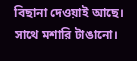বিছানা দেওয়াই আছে। সাথে মশারি টাঙানো।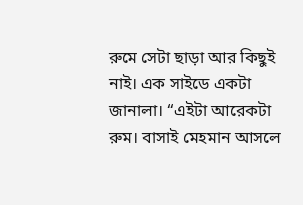রুমে সেটা ছাড়া আর কিছুই নাই। এক সাইডে একটা জানালা। “এইটা আরেকটা রুম। বাসাই মেহমান আসলে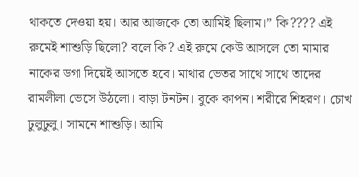থাকতে দেওয়া হয়। আর আজকে তো আমিই ছিলাম।” কি???? এই রুমেই শাশুড়ি ছিলো? বলে কি? এই রুমে কেউ আসলে তো মামার নাকের ডগা দিয়েই আসতে হবে। মাথার ভেতর সাথে সাথে তাদের রামলীলা ভেসে উঠলো। বাড়া টনটন। বুকে কাপন। শরীরে শিহরণ। চোখ ঢুলুঢুলু। সামনে শাশুড়ি। আমি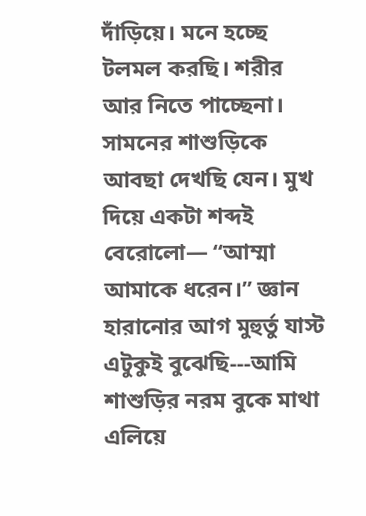দাঁড়িয়ে। মনে হচ্ছে টলমল করছি। শরীর আর নিতে পাচ্ছেনা। সামনের শাশুড়িকে আবছা দেখছি যেন। মুখ দিয়ে একটা শব্দই বেরোলো— “আম্মা আমাকে ধরেন।” জ্ঞান হারানোর আগ মুহুর্তু যাস্ট এটুকুই বুঝেছি---আমি শাশুড়ির নরম বুকে মাথা এলিয়ে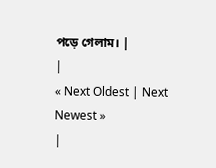পড়ে গেলাম। |
|
« Next Oldest | Next Newest »
|